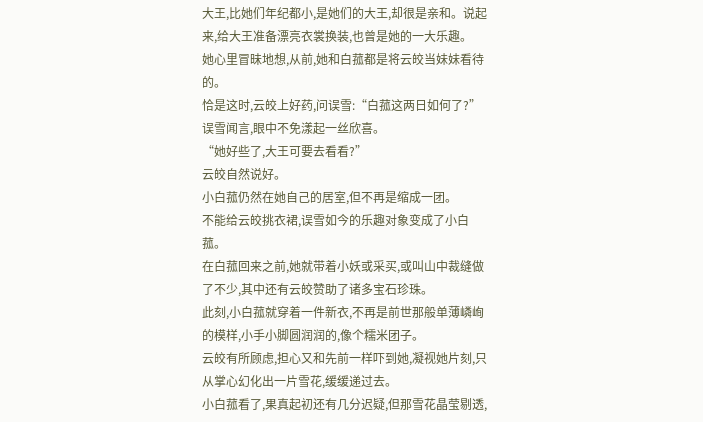大王,比她们年纪都小,是她们的大王,却很是亲和。说起来,给大王准备漂亮衣裳换装,也曾是她的一大乐趣。
她心里冒昧地想,从前,她和白菰都是将云皎当妹妹看待的。
恰是这时,云皎上好药,问误雪:“白菰这两日如何了?”
误雪闻言,眼中不免漾起一丝欣喜。
“她好些了,大王可要去看看?”
云皎自然说好。
小白菰仍然在她自己的居室,但不再是缩成一团。
不能给云皎挑衣裙,误雪如今的乐趣对象变成了小白菰。
在白菰回来之前,她就带着小妖或采买,或叫山中裁缝做了不少,其中还有云皎赞助了诸多宝石珍珠。
此刻,小白菰就穿着一件新衣,不再是前世那般单薄嶙峋的模样,小手小脚圆润润的,像个糯米团子。
云皎有所顾虑,担心又和先前一样吓到她,凝视她片刻,只从掌心幻化出一片雪花,缓缓递过去。
小白菰看了,果真起初还有几分迟疑,但那雪花晶莹剔透,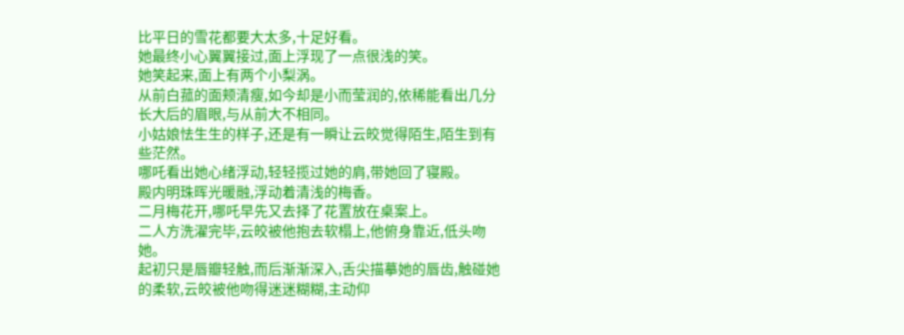比平日的雪花都要大太多,十足好看。
她最终小心翼翼接过,面上浮现了一点很浅的笑。
她笑起来,面上有两个小梨涡。
从前白菰的面颊清瘦,如今却是小而莹润的,依稀能看出几分长大后的眉眼,与从前大不相同。
小姑娘怯生生的样子,还是有一瞬让云皎觉得陌生,陌生到有些茫然。
哪吒看出她心绪浮动,轻轻揽过她的肩,带她回了寝殿。
殿内明珠晖光暖融,浮动着清浅的梅香。
二月梅花开,哪吒早先又去择了花置放在桌案上。
二人方洗濯完毕,云皎被他抱去软榻上,他俯身靠近,低头吻她。
起初只是唇瓣轻触,而后渐渐深入,舌尖描摹她的唇齿,触碰她的柔软,云皎被他吻得迷迷糊糊,主动仰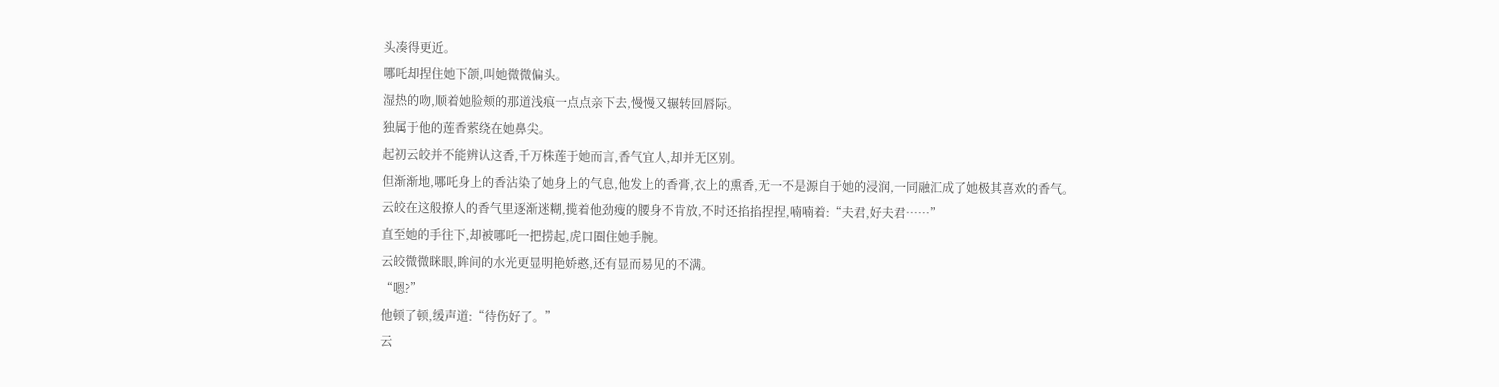头凑得更近。
哪吒却捏住她下颌,叫她微微偏头。
湿热的吻,顺着她脸颊的那道浅痕一点点亲下去,慢慢又辗转回唇际。
独属于他的莲香萦绕在她鼻尖。
起初云皎并不能辨认这香,千万株莲于她而言,香气宜人,却并无区别。
但渐渐地,哪吒身上的香沾染了她身上的气息,他发上的香膏,衣上的熏香,无一不是源自于她的浸润,一同融汇成了她极其喜欢的香气。
云皎在这般撩人的香气里逐渐迷糊,揽着他劲瘦的腰身不肯放,不时还掐掐捏捏,喃喃着:“夫君,好夫君……”
直至她的手往下,却被哪吒一把捞起,虎口圈住她手腕。
云皎微微眯眼,眸间的水光更显明艳娇憨,还有显而易见的不满。
“嗯?”
他顿了顿,缓声道:“待伤好了。”
云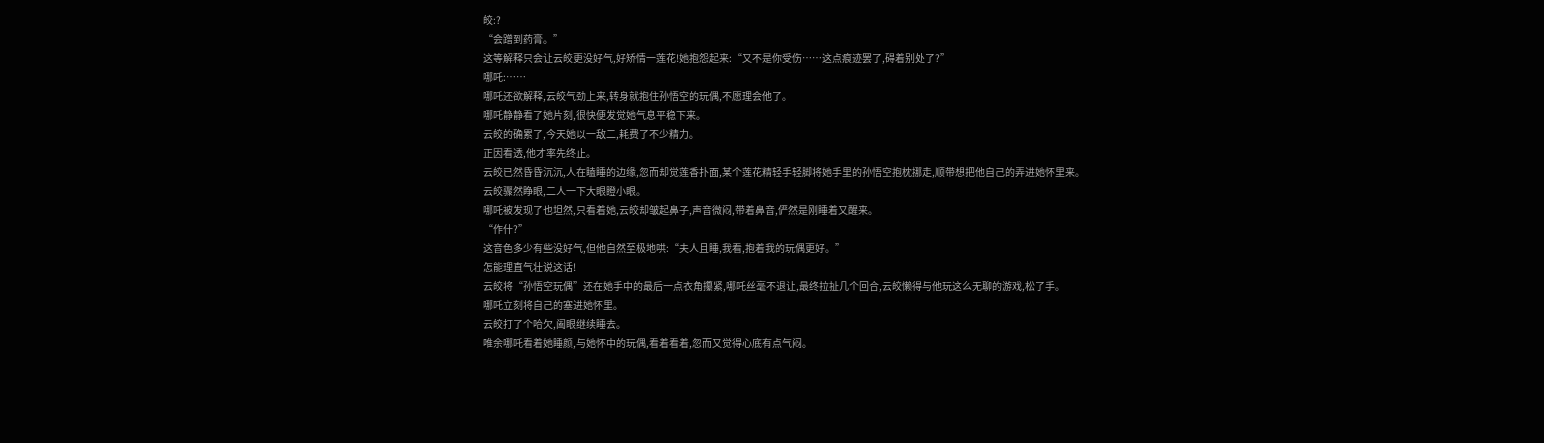皎:?
“会蹭到药膏。”
这等解释只会让云皎更没好气,好矫情一莲花!她抱怨起来:“又不是你受伤……这点痕迹罢了,碍着别处了?”
哪吒:……
哪吒还欲解释,云皎气劲上来,转身就抱住孙悟空的玩偶,不愿理会他了。
哪吒静静看了她片刻,很快便发觉她气息平稳下来。
云皎的确累了,今天她以一敌二,耗费了不少精力。
正因看透,他才率先终止。
云皎已然昏昏沉沉,人在瞌睡的边缘,忽而却觉莲香扑面,某个莲花精轻手轻脚将她手里的孙悟空抱枕挪走,顺带想把他自己的弄进她怀里来。
云皎骤然睁眼,二人一下大眼瞪小眼。
哪吒被发现了也坦然,只看着她,云皎却皱起鼻子,声音微闷,带着鼻音,俨然是刚睡着又醒来。
“作什?”
这音色多少有些没好气,但他自然至极地哄:“夫人且睡,我看,抱着我的玩偶更好。”
怎能理直气壮说这话!
云皎将“孙悟空玩偶”还在她手中的最后一点衣角攥紧,哪吒丝毫不退让,最终拉扯几个回合,云皎懒得与他玩这么无聊的游戏,松了手。
哪吒立刻将自己的塞进她怀里。
云皎打了个哈欠,阖眼继续睡去。
唯余哪吒看着她睡颜,与她怀中的玩偶,看着看着,忽而又觉得心底有点气闷。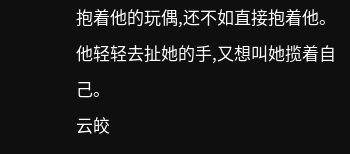抱着他的玩偶,还不如直接抱着他。
他轻轻去扯她的手,又想叫她揽着自己。
云皎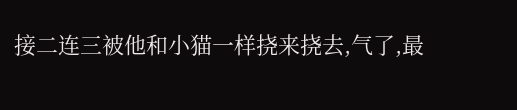接二连三被他和小猫一样挠来挠去,气了,最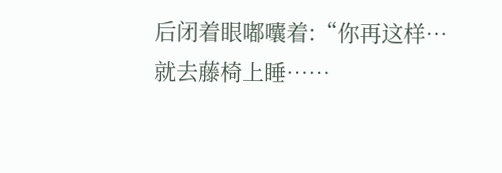后闭着眼嘟囔着:“你再这样…就去藤椅上睡……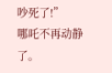吵死了!”
哪吒不再动静了。